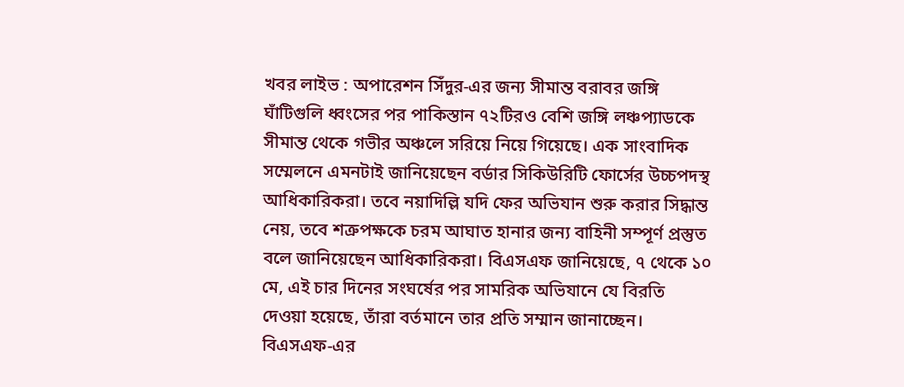খবর লাইভ : অপারেশন সিঁদুর-এর জন্য সীমান্ত বরাবর জঙ্গি ঘাঁটিগুলি ধ্বংসের পর পাকিস্তান ৭২টিরও বেশি জঙ্গি লঞ্চপ্যাডকে সীমান্ত থেকে গভীর অঞ্চলে সরিয়ে নিয়ে গিয়েছে। এক সাংবাদিক সম্মেলনে এমনটাই জানিয়েছেন বর্ডার সিকিউরিটি ফোর্সের উচ্চপদস্থ আধিকারিকরা। তবে নয়াদিল্লি যদি ফের অভিযান শুরু করার সিদ্ধান্ত নেয়, তবে শত্রুপক্ষকে চরম আঘাত হানার জন্য বাহিনী সম্পূর্ণ প্রস্তুত বলে জানিয়েছেন আধিকারিকরা। বিএসএফ জানিয়েছে, ৭ থেকে ১০ মে, এই চার দিনের সংঘর্ষের পর সামরিক অভিযানে যে বিরতি দেওয়া হয়েছে, তাঁরা বর্তমানে তার প্রতি সম্মান জানাচ্ছেন।
বিএসএফ-এর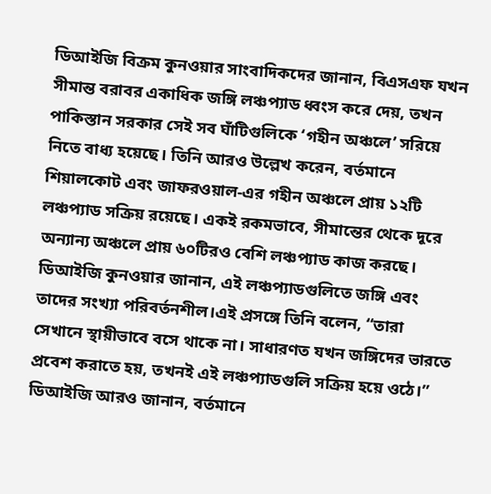ডিআইজি বিক্রম কুনওয়ার সাংবাদিকদের জানান, বিএসএফ যখন সীমান্ত বরাবর একাধিক জঙ্গি লঞ্চপ্যাড ধ্বংস করে দেয়, তখন পাকিস্তান সরকার সেই সব ঘাঁটিগুলিকে ‘গহীন অঞ্চলে’ সরিয়ে নিতে বাধ্য হয়েছে। তিনি আরও উল্লেখ করেন, বর্তমানে শিয়ালকোট এবং জাফরওয়াল-এর গহীন অঞ্চলে প্রায় ১২টি লঞ্চপ্যাড সক্রিয় রয়েছে। একই রকমভাবে, সীমান্তের থেকে দূরে অন্যান্য অঞ্চলে প্রায় ৬০টিরও বেশি লঞ্চপ্যাড কাজ করছে।
ডিআইজি কুনওয়ার জানান, এই লঞ্চপ্যাডগুলিতে জঙ্গি এবং তাদের সংখ্যা পরিবর্তনশীল।এই প্রসঙ্গে তিনি বলেন, “তারা সেখানে স্থায়ীভাবে বসে থাকে না। সাধারণত যখন জঙ্গিদের ভারতে প্রবেশ করাতে হয়, তখনই এই লঞ্চপ্যাডগুলি সক্রিয় হয়ে ওঠে।” ডিআইজি আরও জানান, বর্তমানে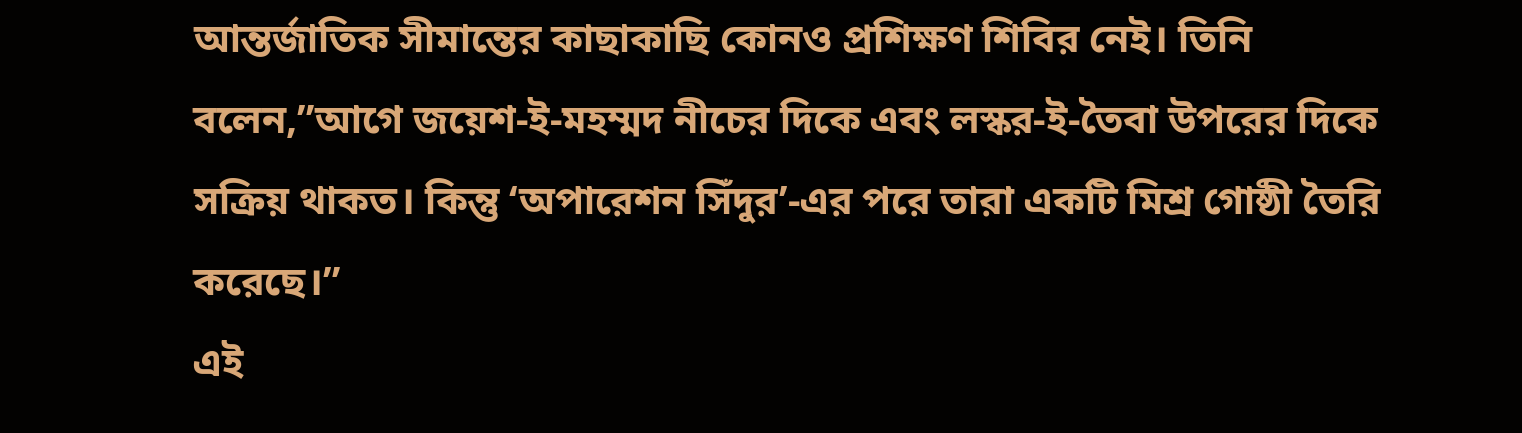আন্তর্জাতিক সীমান্তের কাছাকাছি কোনও প্রশিক্ষণ শিবির নেই। তিনি বলেন,”আগে জয়েশ-ই-মহম্মদ নীচের দিকে এবং লস্কর-ই-তৈবা উপরের দিকে সক্রিয় থাকত। কিন্তু ‘অপারেশন সিঁদুর’-এর পরে তারা একটি মিশ্র গোষ্ঠী তৈরি করেছে।”
এই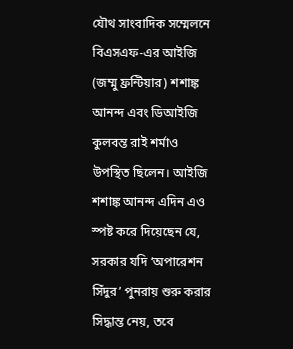যৌথ সাংবাদিক সম্মেলনে বিএসএফ-এর আইজি (জম্মু ফ্রন্টিয়ার) শশাঙ্ক আনন্দ এবং ডিআইজি কুলবন্ত রাই শর্মাও উপস্থিত ছিলেন। আইজি শশাঙ্ক আনন্দ এদিন এও স্পষ্ট করে দিয়েছেন যে, সরকার যদি ‘অপারেশন সিঁদুর’ পুনরায় শুরু করার সিদ্ধান্ত নেয়, তবে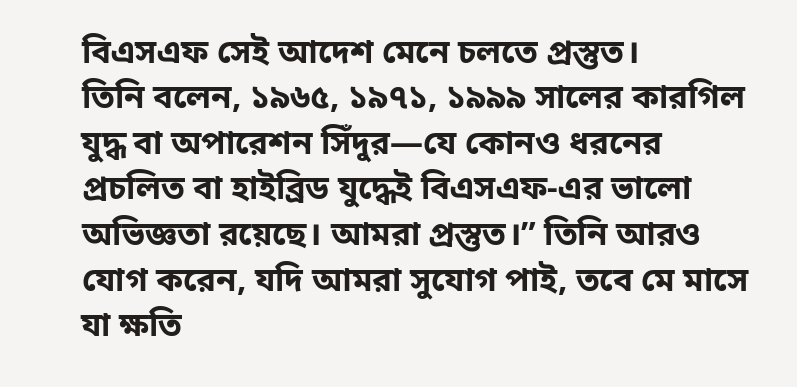বিএসএফ সেই আদেশ মেনে চলতে প্রস্তুত।
তিনি বলেন, ১৯৬৫, ১৯৭১, ১৯৯৯ সালের কারগিল যুদ্ধ বা অপারেশন সিঁদুর—যে কোনও ধরনের প্রচলিত বা হাইব্রিড যুদ্ধেই বিএসএফ-এর ভালো অভিজ্ঞতা রয়েছে। আমরা প্রস্তুত।” তিনি আরও যোগ করেন, যদি আমরা সুযোগ পাই, তবে মে মাসে যা ক্ষতি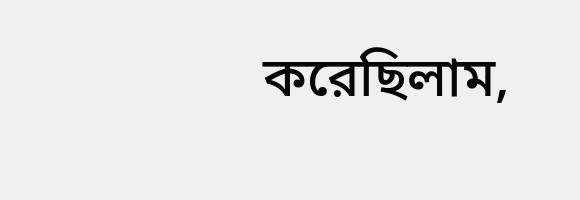করেছিলাম,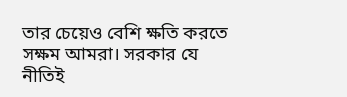তার চেয়েও বেশি ক্ষতি করতে সক্ষম আমরা। সরকার যে নীতিই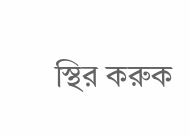স্থির করুক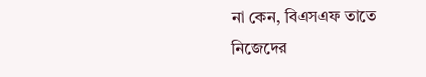না কেন, বিএসএফ তাতে নিজেদের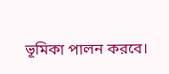ভূমিকা পালন করবে।